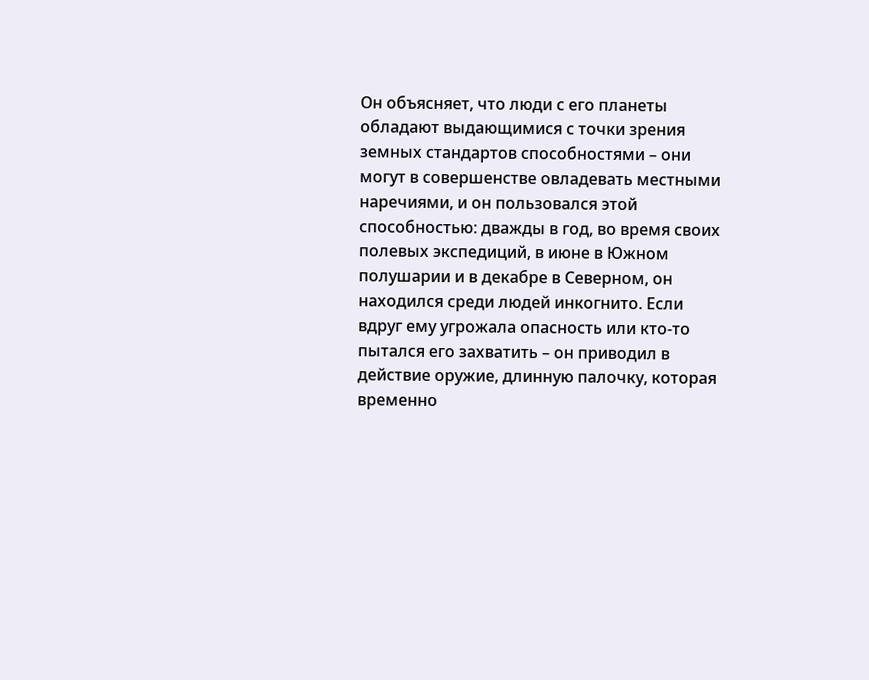Он объясняет, что люди с его планеты обладают выдающимися с точки зрения земных стандартов способностями – они могут в совершенстве овладевать местными наречиями, и он пользовался этой способностью: дважды в год, во время своих полевых экспедиций, в июне в Южном полушарии и в декабре в Северном, он находился среди людей инкогнито. Если вдруг ему угрожала опасность или кто-то пытался его захватить – он приводил в действие оружие, длинную палочку, которая временно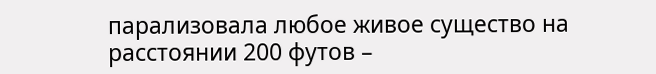парализовала любое живое существо на расстоянии 200 футов –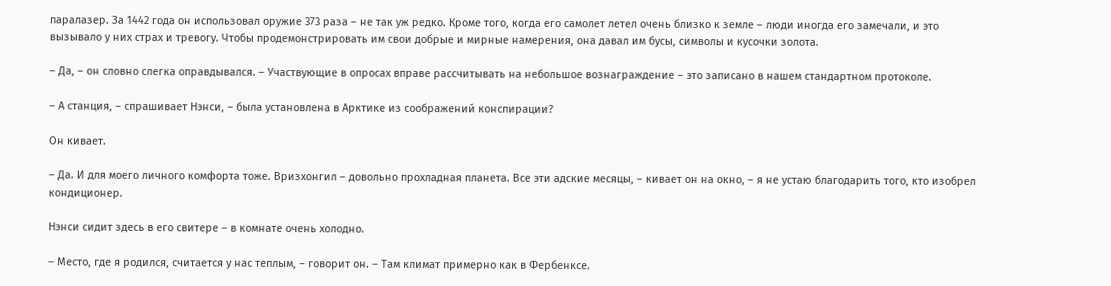паралазер. За 1442 года он использовал оружие 373 раза – не так уж редко. Кроме того, когда его самолет летел очень близко к земле – люди иногда его замечали, и это вызывало у них страх и тревогу. Чтобы продемонстрировать им свои добрые и мирные намерения, она давал им бусы, символы и кусочки золота.

– Да, – он словно слегка оправдывался. – Участвующие в опросах вправе рассчитывать на небольшое вознаграждение – это записано в нашем стандартном протоколе.

– А станция, – спрашивает Нэнси, – была установлена в Арктике из соображений конспирации?

Он кивает.

– Да. И для моего личного комфорта тоже. Вризхонгил – довольно прохладная планета. Все эти адские месяцы, – кивает он на окно, – я не устаю благодарить того, кто изобрел кондиционер.

Нэнси сидит здесь в его свитере – в комнате очень холодно.

– Место, где я родился, считается у нас теплым, – говорит он. – Там климат примерно как в Фербенксе.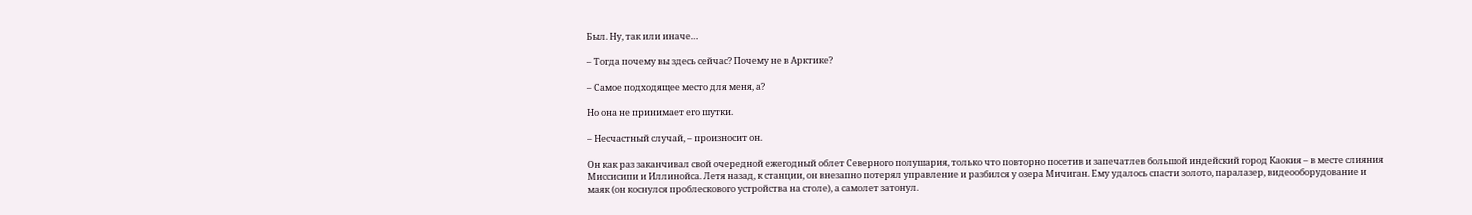Был. Ну, так или иначе…

– Тогда почему вы здесь сейчас? Почему не в Арктике?

– Самое подходящее место для меня, а?

Но она не принимает его шутки.

– Несчастный случай, – произносит он.

Он как раз заканчивал свой очередной ежегодный облет Северного полушария, только что повторно посетив и запечатлев большой индейский город Каокия – в месте слияния Миссисипи и Иллинойса. Летя назад, к станции, он внезапно потерял управление и разбился у озера Мичиган. Ему удалось спасти золото, паралазер, видеооборудование и маяк (он коснулся проблескового устройства на столе), а самолет затонул.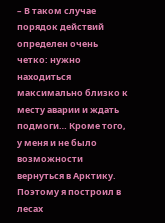– В таком случае порядок действий определен очень четко: нужно находиться максимально близко к месту аварии и ждать подмоги… Кроме того, у меня и не было возможности вернуться в Арктику. Поэтому я построил в лесах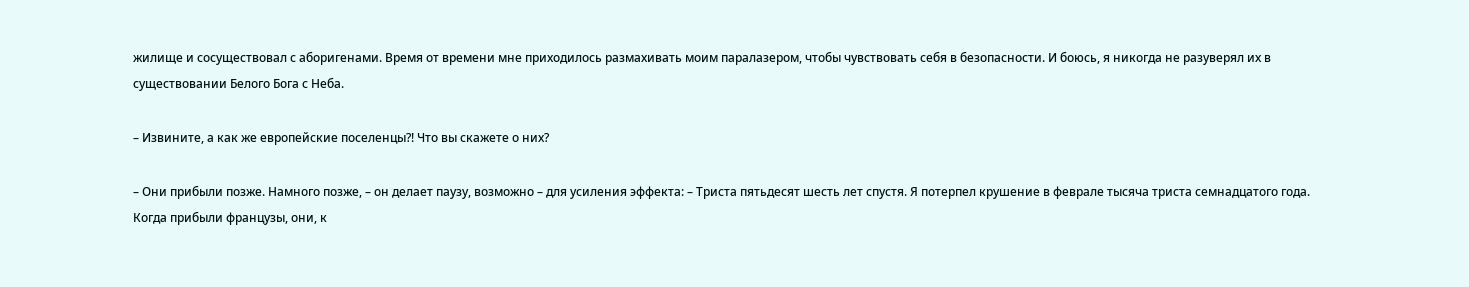жилище и сосуществовал с аборигенами. Время от времени мне приходилось размахивать моим паралазером, чтобы чувствовать себя в безопасности. И боюсь, я никогда не разуверял их в существовании Белого Бога с Неба.

– Извините, а как же европейские поселенцы?! Что вы скажете о них?

– Они прибыли позже. Намного позже, – он делает паузу, возможно – для усиления эффекта: – Триста пятьдесят шесть лет спустя. Я потерпел крушение в феврале тысяча триста семнадцатого года. Когда прибыли французы, они, к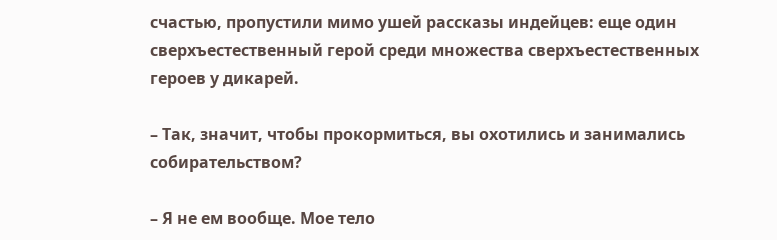счастью, пропустили мимо ушей рассказы индейцев: еще один сверхъестественный герой среди множества сверхъестественных героев у дикарей.

– Так, значит, чтобы прокормиться, вы охотились и занимались собирательством?

– Я не ем вообще. Мое тело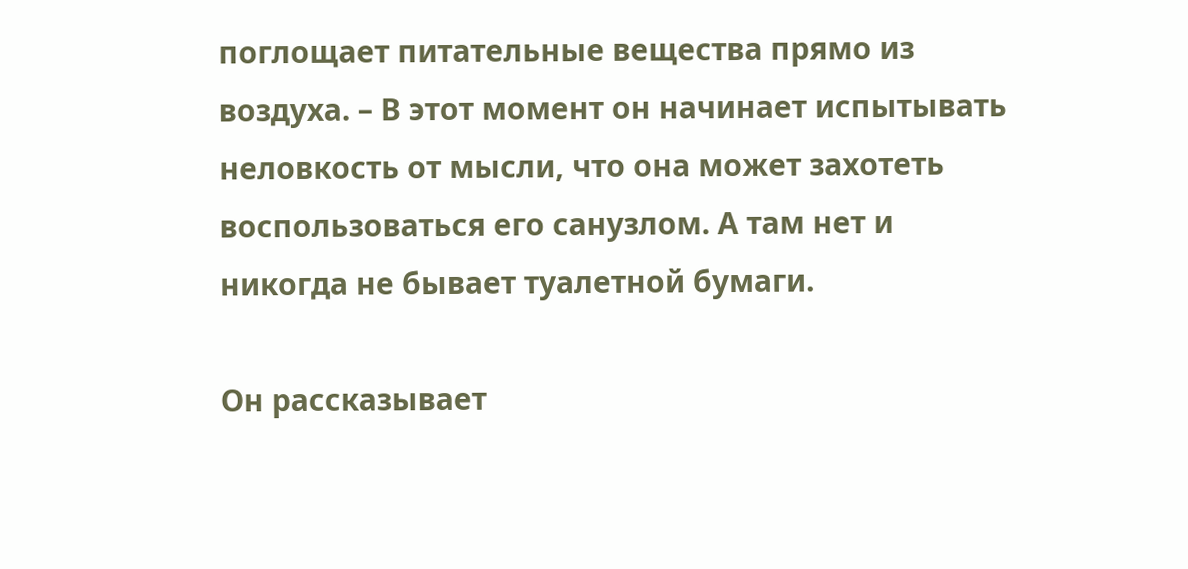поглощает питательные вещества прямо из воздуха. – В этот момент он начинает испытывать неловкость от мысли, что она может захотеть воспользоваться его санузлом. А там нет и никогда не бывает туалетной бумаги.

Он рассказывает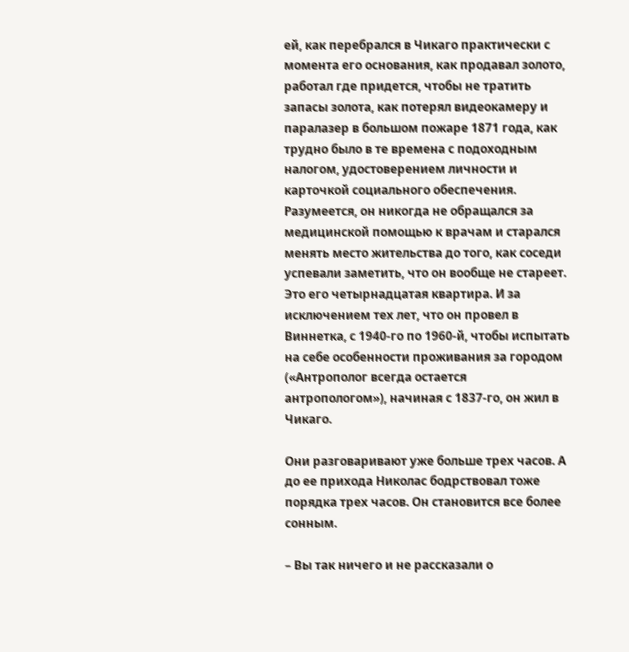ей, как перебрался в Чикаго практически с момента его основания, как продавал золото, работал где придется, чтобы не тратить запасы золота, как потерял видеокамеру и паралазер в большом пожаре 1871 года, как трудно было в те времена с подоходным налогом, удостоверением личности и карточкой социального обеспечения. Разумеется, он никогда не обращался за медицинской помощью к врачам и старался менять место жительства до того, как соседи успевали заметить, что он вообще не стареет. Это его четырнадцатая квартира. И за исключением тех лет, что он провел в Виннетка, с 1940-го по 1960-й, чтобы испытать на себе особенности проживания за городом («Антрополог всегда остается антропологом»), начиная с 1837-го, он жил в Чикаго.

Они разговаривают уже больше трех часов. А до ее прихода Николас бодрствовал тоже порядка трех часов. Он становится все более сонным.

– Вы так ничего и не рассказали о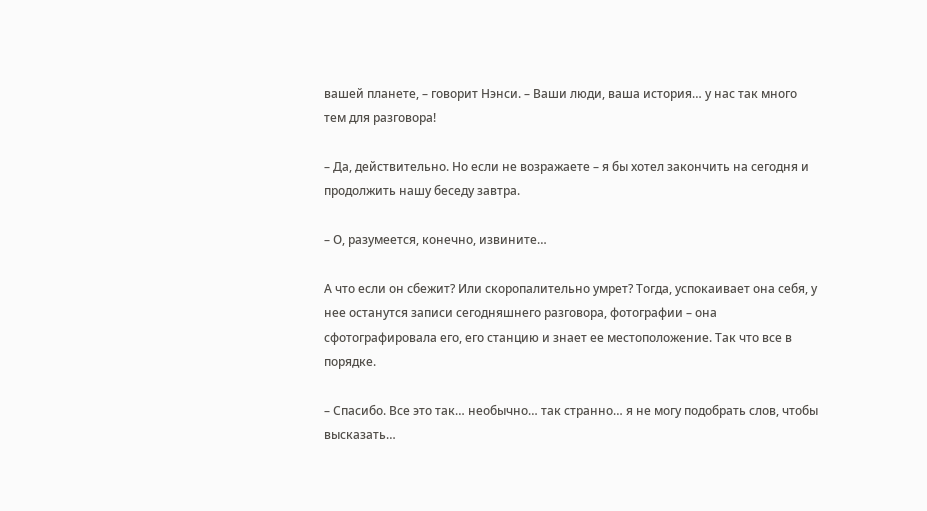вашей планете, – говорит Нэнси. – Ваши люди, ваша история… у нас так много тем для разговора!

– Да, действительно. Но если не возражаете – я бы хотел закончить на сегодня и продолжить нашу беседу завтра.

– О, разумеется, конечно, извините…

А что если он сбежит? Или скоропалительно умрет? Тогда, успокаивает она себя, у нее останутся записи сегодняшнего разговора, фотографии – она сфотографировала его, его станцию и знает ее местоположение. Так что все в порядке.

– Спасибо. Все это так… необычно… так странно… я не могу подобрать слов, чтобы высказать…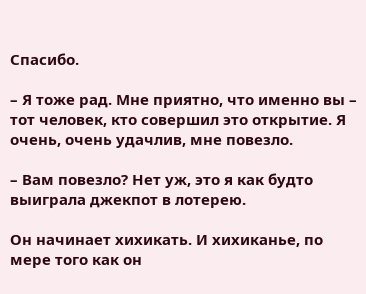Спасибо.

– Я тоже рад. Мне приятно, что именно вы – тот человек, кто совершил это открытие. Я очень, очень удачлив, мне повезло.

– Вам повезло? Нет уж, это я как будто выиграла джекпот в лотерею.

Он начинает хихикать. И хихиканье, по мере того как он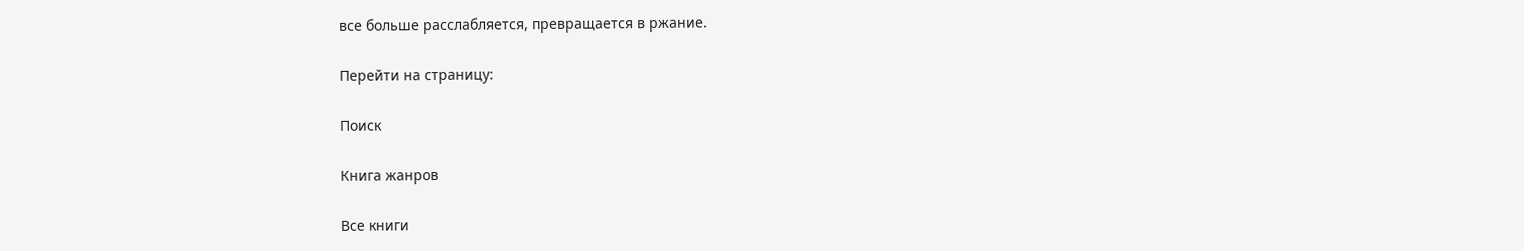все больше расслабляется, превращается в ржание.

Перейти на страницу:

Поиск

Книга жанров

Все книги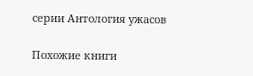серии Антология ужасов

Похожие книги